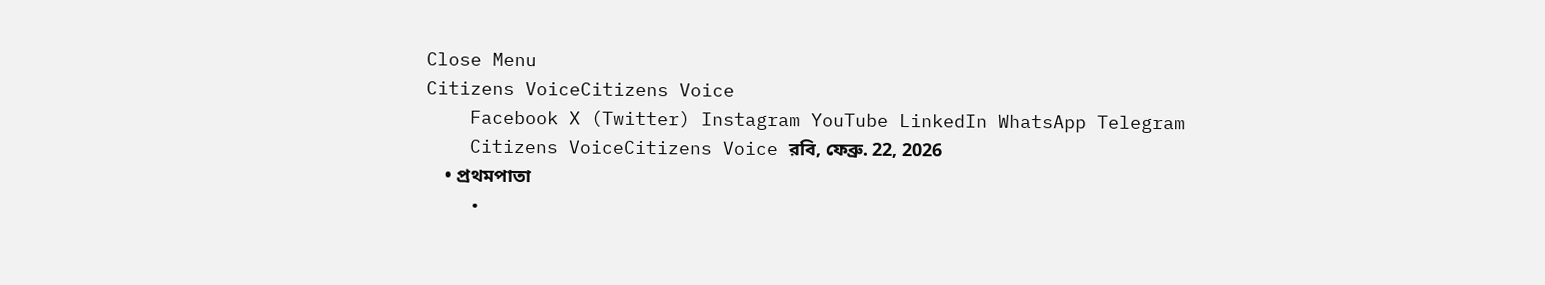Close Menu
Citizens VoiceCitizens Voice
    Facebook X (Twitter) Instagram YouTube LinkedIn WhatsApp Telegram
    Citizens VoiceCitizens Voice রবি, ফেব্রু. 22, 2026
    • প্রথমপাতা
    •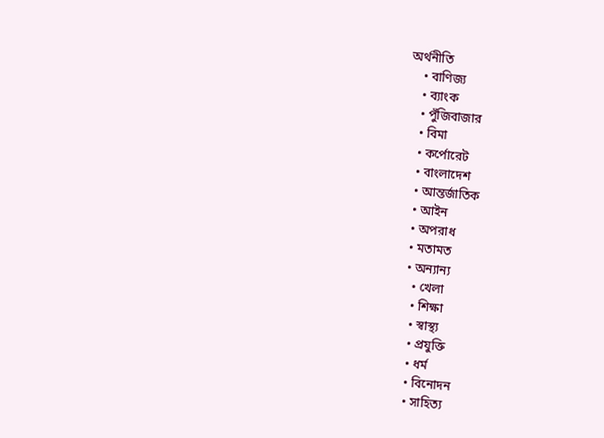অর্থনীতি
    • বাণিজ্য
    • ব্যাংক
    • পুঁজিবাজার
    • বিমা
    • কর্পোরেট
    • বাংলাদেশ
    • আন্তর্জাতিক
    • আইন
    • অপরাধ
    • মতামত
    • অন্যান্য
      • খেলা
      • শিক্ষা
      • স্বাস্থ্য
      • প্রযুক্তি
      • ধর্ম
      • বিনোদন
      • সাহিত্য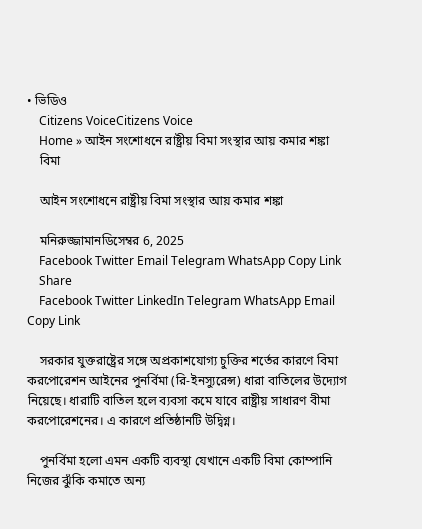• ভিডিও
    Citizens VoiceCitizens Voice
    Home » আইন সংশোধনে রাষ্ট্রীয় বিমা সংস্থার আয় কমার শঙ্কা
    বিমা

    আইন সংশোধনে রাষ্ট্রীয় বিমা সংস্থার আয় কমার শঙ্কা

    মনিরুজ্জামানডিসেম্বর 6, 2025
    Facebook Twitter Email Telegram WhatsApp Copy Link
    Share
    Facebook Twitter LinkedIn Telegram WhatsApp Email Copy Link

    সরকার যুক্তরাষ্ট্রের সঙ্গে অপ্রকাশযোগ্য চুক্তির শর্তের কারণে বিমা করপোরেশন আইনের পুনর্বিমা (রি-ইনস্যুরেন্স) ধারা বাতিলের উদ্যোগ নিয়েছে। ধারাটি বাতিল হলে ব্যবসা কমে যাবে রাষ্ট্রীয় সাধারণ বীমা করপোরেশনের। এ কারণে প্রতিষ্ঠানটি উদ্বিগ্ন।

    পুনর্বিমা হলো এমন একটি ব্যবস্থা যেখানে একটি বিমা কোম্পানি নিজের ঝুঁকি কমাতে অন্য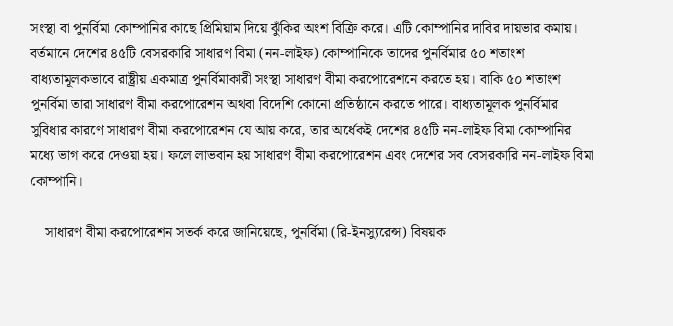সংস্থা বা পুনর্বিমা কোম্পানির কাছে প্রিমিয়াম দিয়ে ঝুঁকির অংশ বিক্রি করে। এটি কোম্পানির দাবির দায়ভার কমায়। বর্তমানে দেশের ৪৫টি বেসরকারি সাধারণ বিমা (নন-লাইফ) কোম্পানিকে তাদের পুনর্বিমার ৫০ শতাংশ বাধ্যতামূলকভাবে রাষ্ট্রীয় একমাত্র পুনর্বিমাকারী সংস্থা সাধারণ বীমা করপোরেশনে করতে হয়। বাকি ৫০ শতাংশ পুনর্বিমা তারা সাধারণ বীমা করপোরেশন অথবা বিদেশি কোনো প্রতিষ্ঠানে করতে পারে। বাধ্যতামূলক পুনর্বিমার সুবিধার কারণে সাধারণ বীমা করপোরেশন যে আয় করে, তার অর্ধেকই দেশের ৪৫টি নন-লাইফ বিমা কোম্পানির মধ্যে ভাগ করে দেওয়া হয়। ফলে লাভবান হয় সাধারণ বীমা করপোরেশন এবং দেশের সব বেসরকারি নন-লাইফ বিমা কোম্পানি।

    সাধারণ বীমা করপোরেশন সতর্ক করে জানিয়েছে, পুনর্বিমা (রি-ইনস্যুরেন্স) বিষয়ক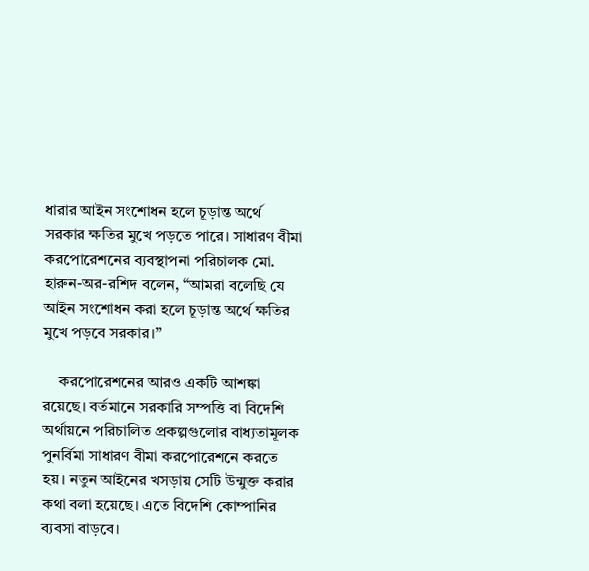ধারার আইন সংশোধন হলে চূড়ান্ত অর্থে সরকার ক্ষতির মুখে পড়তে পারে। সাধারণ বীমা করপোরেশনের ব্যবস্থাপনা পরিচালক মো. হারুন-অর-রশিদ বলেন, “আমরা বলেছি যে আইন সংশোধন করা হলে চূড়ান্ত অর্থে ক্ষতির মুখে পড়বে সরকার।”

    করপোরেশনের আরও একটি আশঙ্কা রয়েছে। বর্তমানে সরকারি সম্পত্তি বা বিদেশি অর্থায়নে পরিচালিত প্রকল্পগুলোর বাধ্যতামূলক পুনর্বিমা সাধারণ বীমা করপোরেশনে করতে হয়। নতুন আইনের খসড়ায় সেটি উন্মুক্ত করার কথা বলা হয়েছে। এতে বিদেশি কোম্পানির ব্যবসা বাড়বে।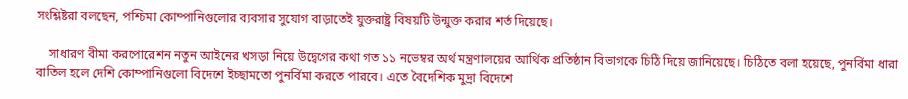সংশ্লিষ্টরা বলছেন, পশ্চিমা কোম্পানিগুলোর ব্যবসার সুযোগ বাড়াতেই যুক্তরাষ্ট্র বিষয়টি উন্মুক্ত করার শর্ত দিয়েছে।

    সাধারণ বীমা করপোরেশন নতুন আইনের খসড়া নিয়ে উদ্বেগের কথা গত ১১ নভেম্বর অর্থ মন্ত্রণালয়ের আর্থিক প্রতিষ্ঠান বিভাগকে চিঠি দিয়ে জানিয়েছে। চিঠিতে বলা হয়েছে, পুনর্বিমা ধারা বাতিল হলে দেশি কোম্পানিগুলো বিদেশে ইচ্ছামতো পুনর্বিমা করতে পারবে। এতে বৈদেশিক মুদ্রা বিদেশে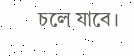চলে যাবে।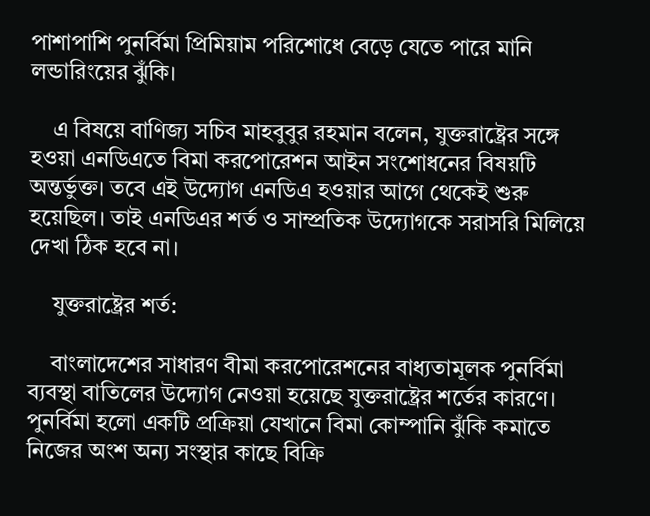পাশাপাশি পুনর্বিমা প্রিমিয়াম পরিশোধে বেড়ে যেতে পারে মানি লন্ডারিংয়ের ঝুঁকি।

    এ বিষয়ে বাণিজ্য সচিব মাহবুবুর রহমান বলেন, যুক্তরাষ্ট্রের সঙ্গে হওয়া এনডিএতে বিমা করপোরেশন আইন সংশোধনের বিষয়টি অন্তর্ভুক্ত। তবে এই উদ্যোগ এনডিএ হওয়ার আগে থেকেই শুরু হয়েছিল। তাই এনডিএর শর্ত ও সাম্প্রতিক উদ্যোগকে সরাসরি মিলিয়ে দেখা ঠিক হবে না।

    যুক্তরাষ্ট্রের শর্ত:

    বাংলাদেশের সাধারণ বীমা করপোরেশনের বাধ্যতামূলক পুনর্বিমা ব্যবস্থা বাতিলের উদ্যোগ নেওয়া হয়েছে যুক্তরাষ্ট্রের শর্তের কারণে। পুনর্বিমা হলো একটি প্রক্রিয়া যেখানে বিমা কোম্পানি ঝুঁকি কমাতে নিজের অংশ অন্য সংস্থার কাছে বিক্রি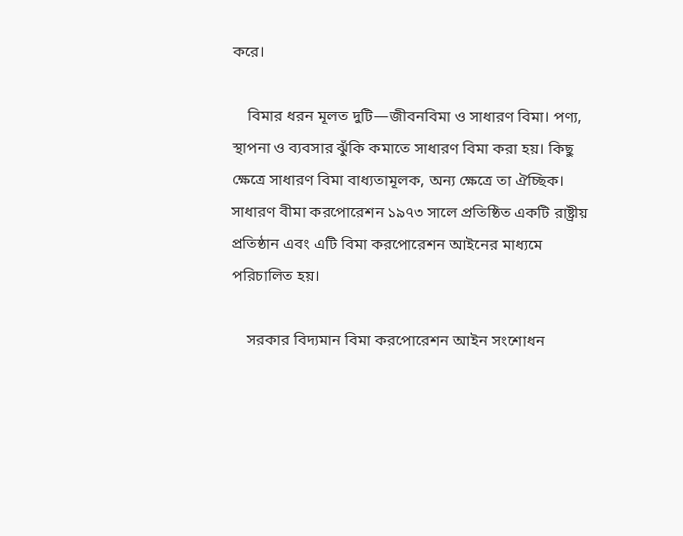করে।

    বিমার ধরন মূলত দুটি—জীবনবিমা ও সাধারণ বিমা। পণ্য, স্থাপনা ও ব্যবসার ঝুঁকি কমাতে সাধারণ বিমা করা হয়। কিছু ক্ষেত্রে সাধারণ বিমা বাধ্যতামূলক, অন্য ক্ষেত্রে তা ঐচ্ছিক। সাধারণ বীমা করপোরেশন ১৯৭৩ সালে প্রতিষ্ঠিত একটি রাষ্ট্রীয় প্রতিষ্ঠান এবং এটি বিমা করপোরেশন আইনের মাধ্যমে পরিচালিত হয়।

    সরকার বিদ্যমান বিমা করপোরেশন আইন সংশোধন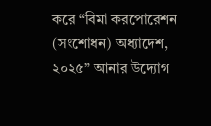করে “বিমা করপোরেশন (সংশোধন) অধ্যাদেশ, ২০২৫” আনার উদ্যোগ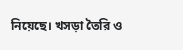নিয়েছে। খসড়া তৈরি ও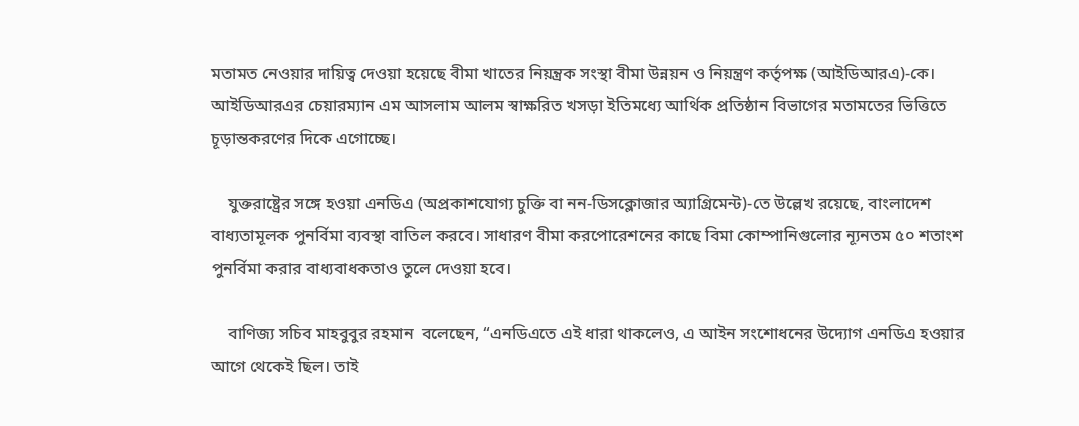মতামত নেওয়ার দায়িত্ব দেওয়া হয়েছে বীমা খাতের নিয়ন্ত্রক সংস্থা বীমা উন্নয়ন ও নিয়ন্ত্রণ কর্তৃপক্ষ (আইডিআরএ)-কে। আইডিআরএর চেয়ারম্যান এম আসলাম আলম স্বাক্ষরিত খসড়া ইতিমধ্যে আর্থিক প্রতিষ্ঠান বিভাগের মতামতের ভিত্তিতে চূড়ান্তকরণের দিকে এগোচ্ছে।

    যুক্তরাষ্ট্রের সঙ্গে হওয়া এনডিএ (অপ্রকাশযোগ্য চুক্তি বা নন-ডিসক্লোজার অ্যাগ্রিমেন্ট)-তে উল্লেখ রয়েছে, বাংলাদেশ বাধ্যতামূলক পুনর্বিমা ব্যবস্থা বাতিল করবে। সাধারণ বীমা করপোরেশনের কাছে বিমা কোম্পানিগুলোর ন্যূনতম ৫০ শতাংশ পুনর্বিমা করার বাধ্যবাধকতাও তুলে দেওয়া হবে।

    বাণিজ্য সচিব মাহবুবুর রহমান  বলেছেন, “এনডিএতে এই ধারা থাকলেও, এ আইন সংশোধনের উদ্যোগ এনডিএ হওয়ার আগে থেকেই ছিল। তাই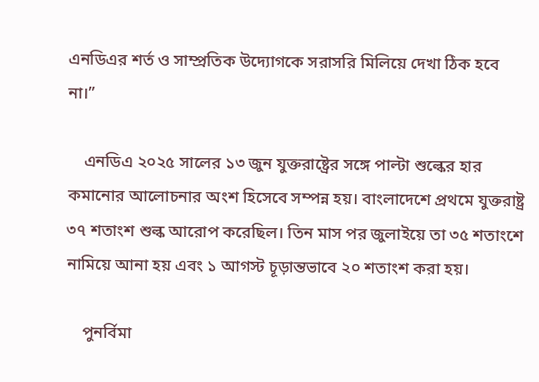এনডিএর শর্ত ও সাম্প্রতিক উদ্যোগকে সরাসরি মিলিয়ে দেখা ঠিক হবে না।”

    এনডিএ ২০২৫ সালের ১৩ জুন যুক্তরাষ্ট্রের সঙ্গে পাল্টা শুল্কের হার কমানোর আলোচনার অংশ হিসেবে সম্পন্ন হয়। বাংলাদেশে প্রথমে যুক্তরাষ্ট্র ৩৭ শতাংশ শুল্ক আরোপ করেছিল। তিন মাস পর জুলাইয়ে তা ৩৫ শতাংশে নামিয়ে আনা হয় এবং ১ আগস্ট চূড়ান্তভাবে ২০ শতাংশ করা হয়।

    পুনর্বিমা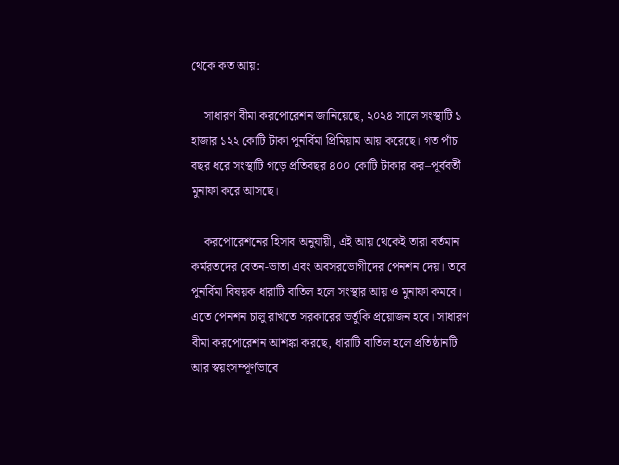থেকে কত আয়:

    সাধারণ বীমা করপোরেশন জানিয়েছে, ২০২৪ সালে সংস্থাটি ১ হাজার ১২২ কোটি টাকা পুনর্বিমা প্রিমিয়াম আয় করেছে। গত পাঁচ বছর ধরে সংস্থাটি গড়ে প্রতিবছর ৪০০ কোটি টাকার কর–পূর্ববর্তী মুনাফা করে আসছে।

    করপোরেশনের হিসাব অনুযায়ী, এই আয় থেকেই তারা বর্তমান কর্মরতদের বেতন-ভাতা এবং অবসরভোগীদের পেনশন দেয়। তবে পুনর্বিমা বিষয়ক ধারাটি বাতিল হলে সংস্থার আয় ও মুনাফা কমবে। এতে পেনশন চালু রাখতে সরকারের ভর্তুকি প্রয়োজন হবে। সাধারণ বীমা করপোরেশন আশঙ্কা করছে, ধারাটি বাতিল হলে প্রতিষ্ঠানটি আর স্বয়ংসম্পূর্ণভাবে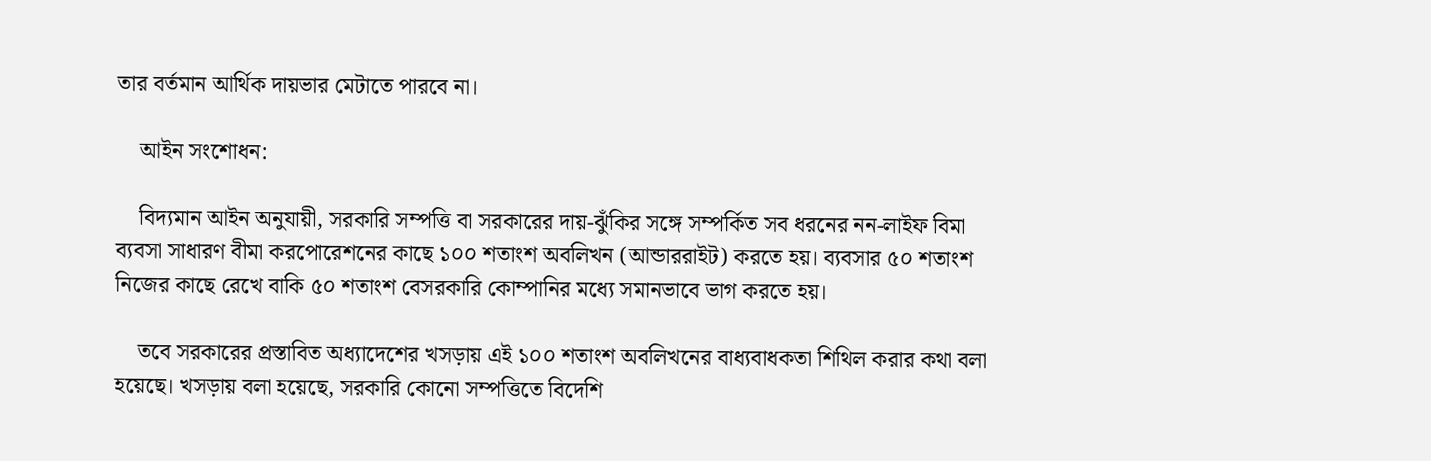তার বর্তমান আর্থিক দায়ভার মেটাতে পারবে না।

    আইন সংশোধন:

    বিদ্যমান আইন অনুযায়ী, সরকারি সম্পত্তি বা সরকারের দায়-ঝুঁকির সঙ্গে সম্পর্কিত সব ধরনের নন-লাইফ বিমা ব্যবসা সাধারণ বীমা করপোরেশনের কাছে ১০০ শতাংশ অবলিখন (আন্ডাররাইট) করতে হয়। ব্যবসার ৫০ শতাংশ নিজের কাছে রেখে বাকি ৫০ শতাংশ বেসরকারি কোম্পানির মধ্যে সমানভাবে ভাগ করতে হয়।

    তবে সরকারের প্রস্তাবিত অধ্যাদেশের খসড়ায় এই ১০০ শতাংশ অবলিখনের বাধ্যবাধকতা শিথিল করার কথা বলা হয়েছে। খসড়ায় বলা হয়েছে, সরকারি কোনো সম্পত্তিতে বিদেশি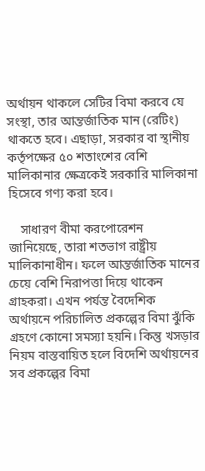অর্থায়ন থাকলে সেটির বিমা করবে যে সংস্থা, তার আন্তর্জাতিক মান (রেটিং) থাকতে হবে। এছাড়া, সরকার বা স্থানীয় কর্তৃপক্ষের ৫০ শতাংশের বেশি মালিকানার ক্ষেত্রকেই সরকারি মালিকানা হিসেবে গণ্য করা হবে।

    সাধারণ বীমা করপোরেশন জানিয়েছে, তারা শতভাগ রাষ্ট্রীয় মালিকানাধীন। ফলে আন্তর্জাতিক মানের চেয়ে বেশি নিরাপত্তা দিয়ে থাকেন গ্রাহকরা। এখন পর্যন্ত বৈদেশিক অর্থায়নে পরিচালিত প্রকল্পের বিমা ঝুঁকি গ্রহণে কোনো সমস্যা হয়নি। কিন্তু খসড়ার নিয়ম বাস্তবায়িত হলে বিদেশি অর্থায়নের সব প্রকল্পের বিমা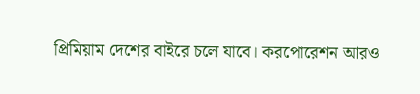প্রিমিয়াম দেশের বাইরে চলে যাবে। করপোরেশন আরও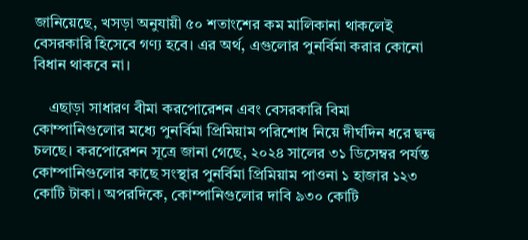জানিয়েছে, খসড়া অনুযায়ী ৫০ শতাংশের কম মালিকানা থাকলেই বেসরকারি হিসেবে গণ্য হবে। এর অর্থ, এগুলোর পুনর্বিমা করার কোনো বিধান থাকবে না।

    এছাড়া সাধারণ বীমা করপোরেশন এবং বেসরকারি বিমা কোম্পানিগুলোর মধ্যে পুনর্বিমা প্রিমিয়াম পরিশোধ নিয়ে দীর্ঘদিন ধরে দ্বন্দ্ব চলছে। করপোরেশন সূত্রে জানা গেছে, ২০২৪ সালের ৩১ ডিসেম্বর পর্যন্ত কোম্পানিগুলোর কাছে সংস্থার পুনর্বিমা প্রিমিয়াম পাওনা ১ হাজার ১২৩ কোটি টাকা। অপরদিকে, কোম্পানিগুলোর দাবি ৯৩০ কোটি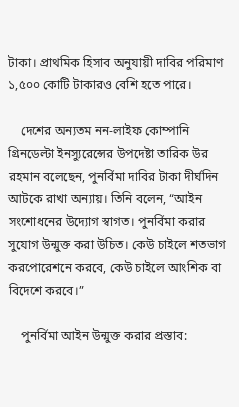টাকা। প্রাথমিক হিসাব অনুযায়ী দাবির পরিমাণ ১,৫০০ কোটি টাকারও বেশি হতে পারে।

    দেশের অন্যতম নন-লাইফ কোম্পানি গ্রিনডেল্টা ইনস্যুরেন্সের উপদেষ্টা তারিক উর রহমান বলেছেন, পুনর্বিমা দাবির টাকা দীর্ঘদিন আটকে রাখা অন্যায়। তিনি বলেন, “আইন সংশোধনের উদ্যোগ স্বাগত। পুনর্বিমা করার সুযোগ উন্মুক্ত করা উচিত। কেউ চাইলে শতভাগ করপোরেশনে করবে, কেউ চাইলে আংশিক বা বিদেশে করবে।”

    পুনর্বিমা আইন উন্মুক্ত করার প্রস্তাব: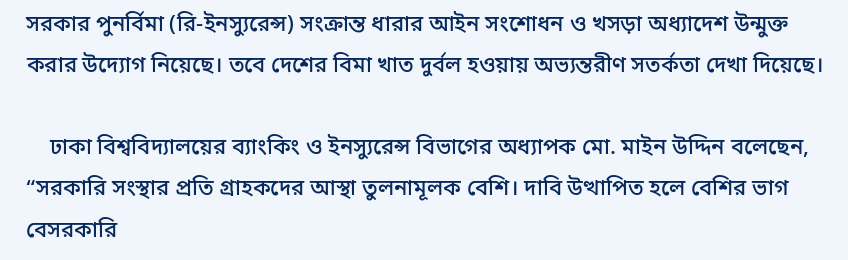সরকার পুনর্বিমা (রি-ইনস্যুরেন্স) সংক্রান্ত ধারার আইন সংশোধন ও খসড়া অধ্যাদেশ উন্মুক্ত করার উদ্যোগ নিয়েছে। তবে দেশের বিমা খাত দুর্বল হওয়ায় অভ্যন্তরীণ সতর্কতা দেখা দিয়েছে।

    ঢাকা বিশ্ববিদ্যালয়ের ব্যাংকিং ও ইনস্যুরেন্স বিভাগের অধ্যাপক মো. মাইন উদ্দিন বলেছেন, “সরকারি সংস্থার প্রতি গ্রাহকদের আস্থা তুলনামূলক বেশি। দাবি উত্থাপিত হলে বেশির ভাগ বেসরকারি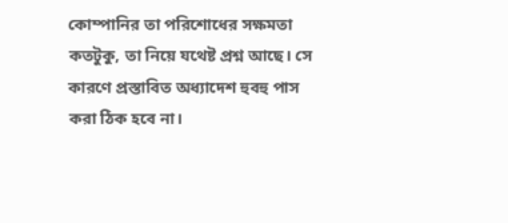কোম্পানির তা পরিশোধের সক্ষমতা কতটুকু, তা নিয়ে যথেষ্ট প্রশ্ন আছে। সে কারণে প্রস্তাবিত অধ্যাদেশ হুবহু পাস করা ঠিক হবে না।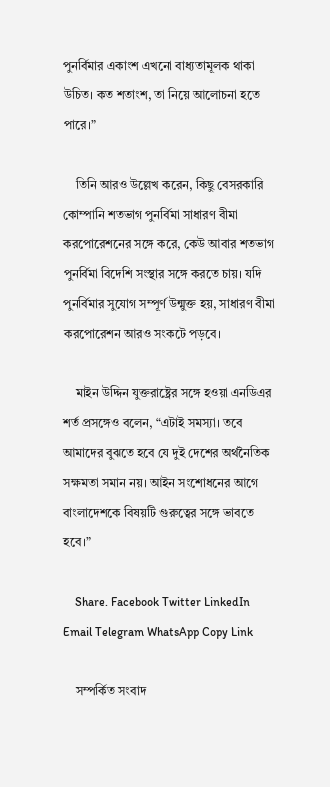পুনর্বিমার একাংশ এখনো বাধ্যতামূলক থাকা উচিত। কত শতাংশ, তা নিয়ে আলোচনা হতে পারে।”

    তিনি আরও উল্লেখ করেন, কিছু বেসরকারি কোম্পানি শতভাগ পুনর্বিমা সাধারণ বীমা করপোরেশনের সঙ্গে করে, কেউ আবার শতভাগ পুনর্বিমা বিদেশি সংস্থার সঙ্গে করতে চায়। যদি পুনর্বিমার সুযোগ সম্পূর্ণ উন্মুক্ত হয়, সাধারণ বীমা করপোরেশন আরও সংকটে পড়বে।

    মাইন উদ্দিন যুক্তরাষ্ট্রের সঙ্গে হওয়া এনডিএর শর্ত প্রসঙ্গেও বলেন, “এটাই সমস্যা। তবে আমাদের বুঝতে হবে যে দুই দেশের অর্থনৈতিক সক্ষমতা সমান নয়। আইন সংশোধনের আগে বাংলাদেশকে বিষয়টি গুরুত্বের সঙ্গে ভাবতে হবে।”

    Share. Facebook Twitter LinkedIn Email Telegram WhatsApp Copy Link

    সম্পর্কিত সংবাদ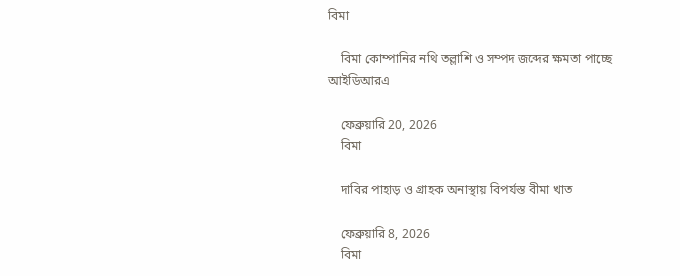বিমা

    বিমা কোম্পানির নথি তল্লাশি ও সম্পদ জব্দের ক্ষমতা পাচ্ছে আইডিআরএ

    ফেব্রুয়ারি 20, 2026
    বিমা

    দাবির পাহাড় ও গ্রাহক অনাস্থায় বিপর্যস্ত বীমা খাত

    ফেব্রুয়ারি 8, 2026
    বিমা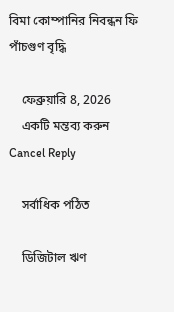বিমা কোম্পানির নিবন্ধন ফি পাঁচগুণ বৃদ্ধি

    ফেব্রুয়ারি 8, 2026
    একটি মন্তব্য করুন Cancel Reply

    সর্বাধিক পঠিত

    ডিজিটাল ঋণ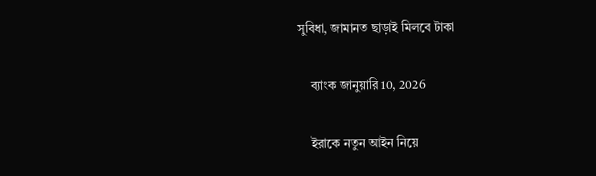সুবিধা, জামানত ছাড়াই মিলবে টাকা

    ব্যাংক জানুয়ারি 10, 2026

    ইরাকে নতুন আইন নিয়ে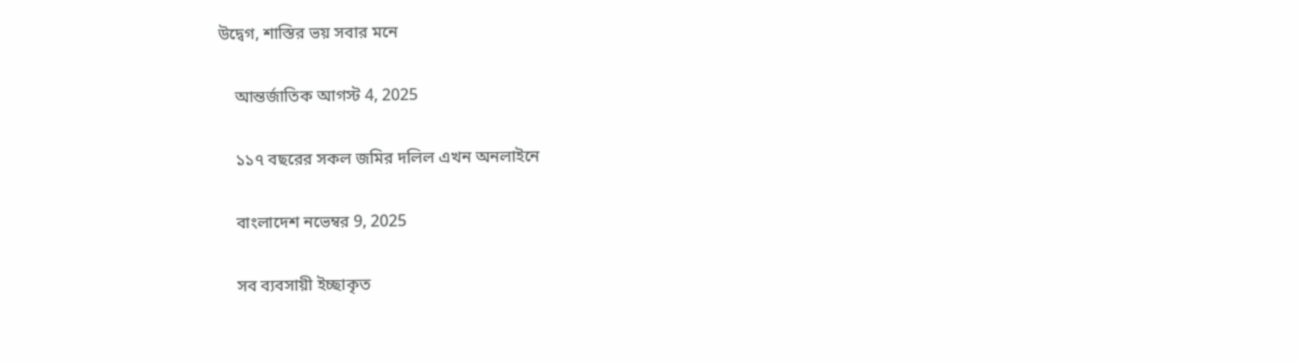উদ্বেগ, শাস্তির ভয় সবার মনে

    আন্তর্জাতিক আগস্ট 4, 2025

    ১১৭ বছরের সকল জমির দলিল এখন অনলাইনে

    বাংলাদেশ নভেম্বর 9, 2025

    সব ব্যবসায়ী ইচ্ছাকৃত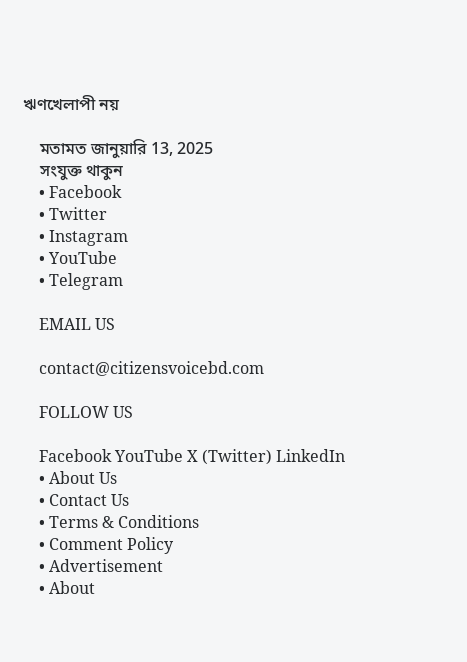ঋণখেলাপী নয়

    মতামত জানুয়ারি 13, 2025
    সংযুক্ত থাকুন
    • Facebook
    • Twitter
    • Instagram
    • YouTube
    • Telegram

    EMAIL US

    contact@citizensvoicebd.com

    FOLLOW US

    Facebook YouTube X (Twitter) LinkedIn
    • About Us
    • Contact Us
    • Terms & Conditions
    • Comment Policy
    • Advertisement
    • About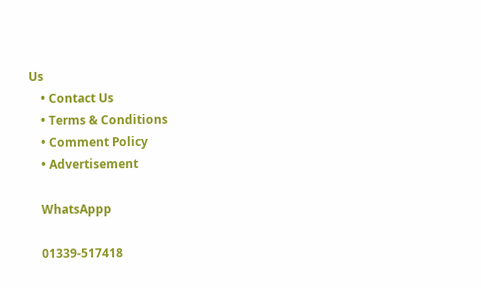Us
    • Contact Us
    • Terms & Conditions
    • Comment Policy
    • Advertisement

    WhatsAppp

    01339-517418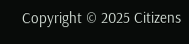Copyright © 2025 Citizens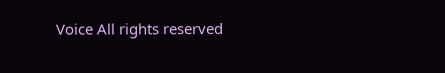Voice All rights reserved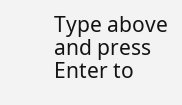Type above and press Enter to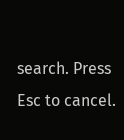search. Press Esc to cancel.